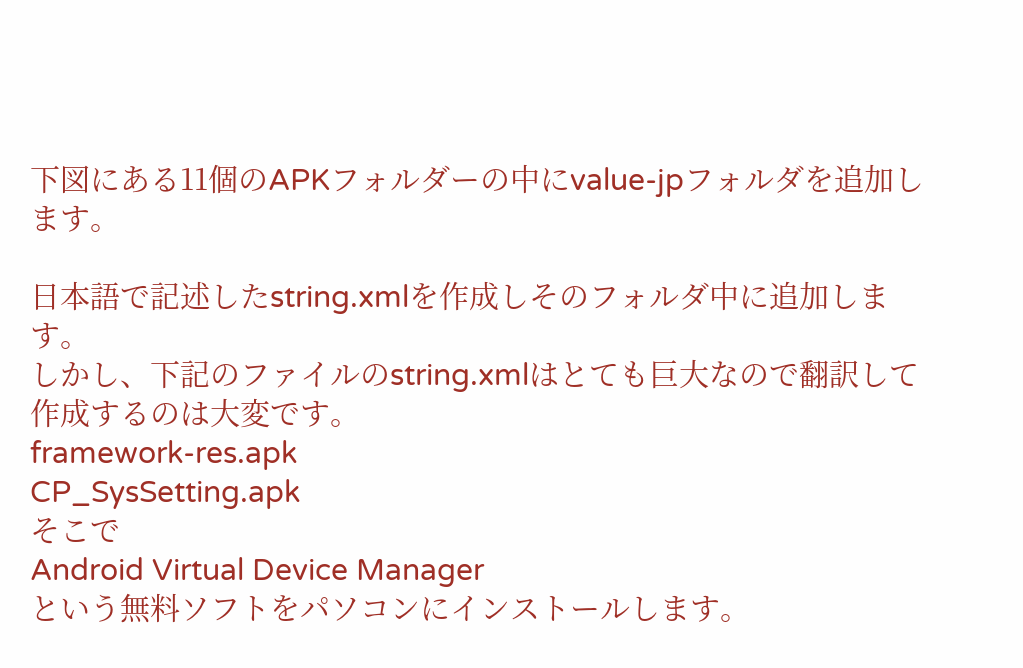下図にある11個のAPKフォルダーの中にvalue-jpフォルダを追加します。

日本語で記述したstring.xmlを作成しそのフォルダ中に追加します。
しかし、下記のファイルのstring.xmlはとても巨大なので翻訳して作成するのは大変です。
framework-res.apk
CP_SysSetting.apk
そこで
Android Virtual Device Manager
という無料ソフトをパソコンにインストールします。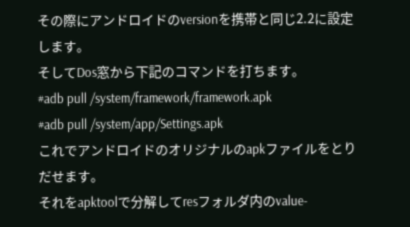その際にアンドロイドのversionを携帯と同じ2.2に設定します。
そしてDos窓から下記のコマンドを打ちます。
#adb pull /system/framework/framework.apk
#adb pull /system/app/Settings.apk
これでアンドロイドのオリジナルのapkファイルをとりだせます。
それをapktoolで分解してresフォルダ内のvalue-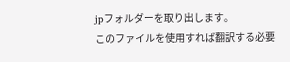jpフォルダーを取り出します。
このファイルを使用すれば翻訳する必要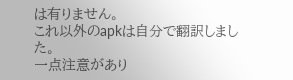は有りません。
これ以外のapkは自分で翻訳しました。
一点注意があり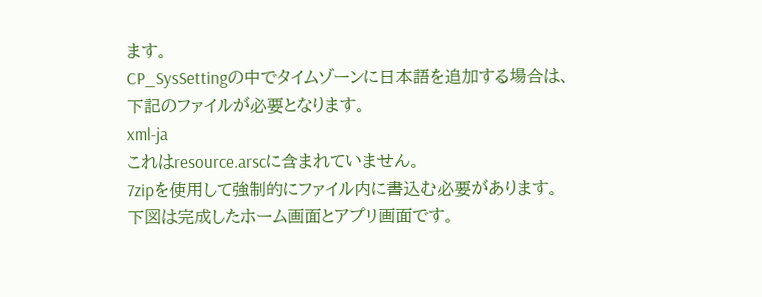ます。
CP_SysSettingの中でタイムゾーンに日本語を追加する場合は、
下記のファイルが必要となります。
xml-ja
これはresource.arscに含まれていません。
7zipを使用して強制的にファイル内に書込む必要があります。
下図は完成したホーム画面とアプリ画面です。